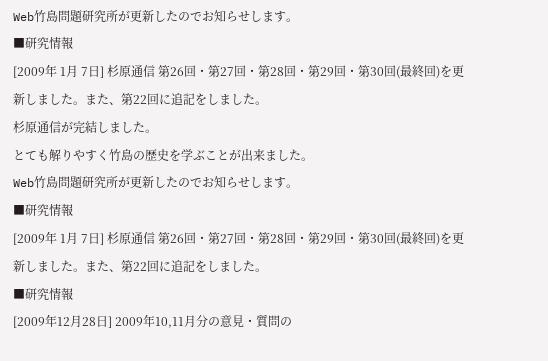Web竹島問題研究所が更新したのでお知らせします。
■研究情報
[2009年 1月 7日] 杉原通信 第26回・第27回・第28回・第29回・第30回(最終回)を更新しました。また、第22回に追記をしました。
杉原通信が完結しました。
とても解りやすく竹島の歴史を学ぶことが出来ました。
Web竹島問題研究所が更新したのでお知らせします。
■研究情報
[2009年 1月 7日] 杉原通信 第26回・第27回・第28回・第29回・第30回(最終回)を更新しました。また、第22回に追記をしました。
■研究情報
[2009年12月28日] 2009年10,11月分の意見・質問の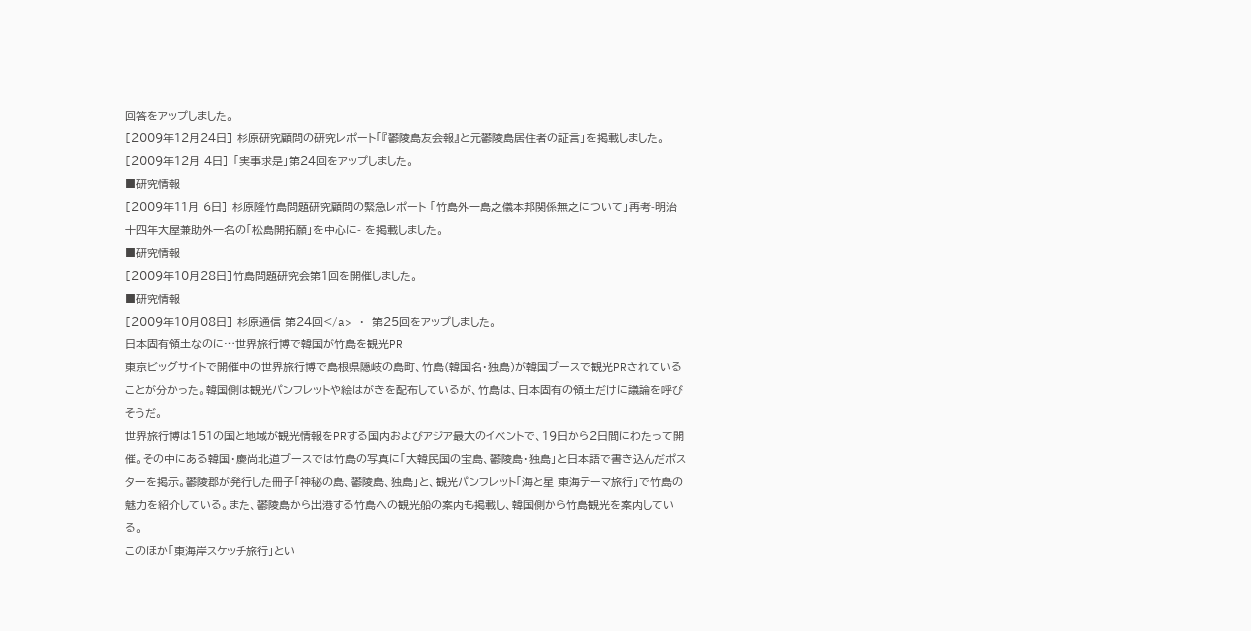回答をアップしました。
[2009年12月24日] 杉原研究顧問の研究レポート「『鬱陵島友会報』と元鬱陵島居住者の証言」を掲載しました。
[2009年12月 4日] 「実事求是」第24回をアップしました。
■研究情報
[2009年11月 6日] 杉原隆竹島問題研究顧問の緊急レポート 「竹島外一島之儀本邦関係無之について」再考-明治十四年大屋兼助外一名の「松島開拓願」を中心に- を掲載しました。
■研究情報
[2009年10月28日]竹島問題研究会第1回を開催しました。
■研究情報
[2009年10月08日] 杉原通信 第24回</a> ・ 第25回をアップしました。
日本固有領土なのに…世界旅行博で韓国が竹島を観光PR
東京ビッグサイトで開催中の世界旅行博で島根県隠岐の島町、竹島(韓国名・独島)が韓国ブースで観光PRされていることが分かった。韓国側は観光パンフレットや絵はがきを配布しているが、竹島は、日本固有の領土だけに議論を呼びそうだ。
世界旅行博は151の国と地域が観光情報をPRする国内およびアジア最大のイベントで、19日から2日間にわたって開催。その中にある韓国・慶尚北道ブースでは竹島の写真に「大韓民国の宝島、鬱陵島・独島」と日本語で書き込んだポスターを掲示。鬱陵郡が発行した冊子「神秘の島、鬱陵島、独島」と、観光パンフレット「海と星 東海テーマ旅行」で竹島の魅力を紹介している。また、鬱陵島から出港する竹島への観光船の案内も掲載し、韓国側から竹島観光を案内している。
このほか「東海岸スケッチ旅行」とい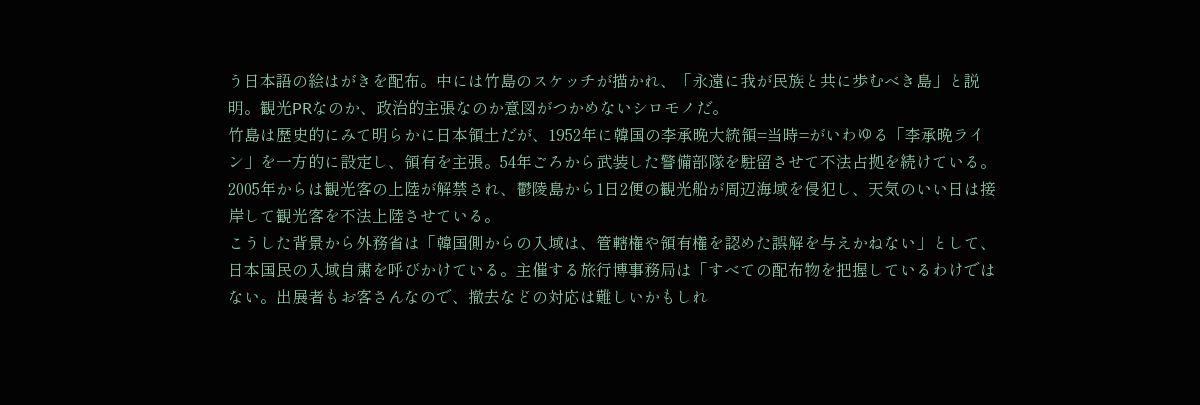う日本語の絵はがきを配布。中には竹島のスケッチが描かれ、「永遠に我が民族と共に歩むべき島」と説明。観光PRなのか、政治的主張なのか意図がつかめないシロモノだ。
竹島は歴史的にみて明らかに日本領土だが、1952年に韓国の李承晩大統領=当時=がいわゆる「李承晩ライン」を一方的に設定し、領有を主張。54年ごろから武装した警備部隊を駐留させて不法占拠を続けている。2005年からは観光客の上陸が解禁され、鬱陵島から1日2便の観光船が周辺海域を侵犯し、天気のいい日は接岸して観光客を不法上陸させている。
こうした背景から外務省は「韓国側からの入域は、管轄権や領有権を認めた誤解を与えかねない」として、日本国民の入域自粛を呼びかけている。主催する旅行博事務局は「すべての配布物を把握しているわけではない。出展者もお客さんなので、撤去などの対応は難しいかもしれ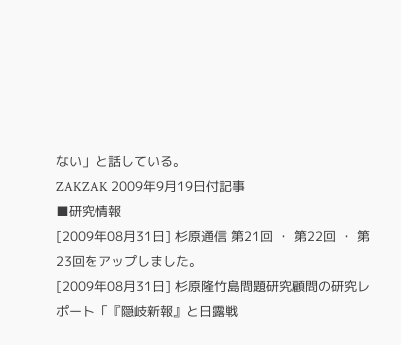ない」と話している。
ZAKZAK 2009年9月19日付記事
■研究情報
[2009年08月31日] 杉原通信 第21回 ・ 第22回 ・ 第23回をアップしました。
[2009年08月31日] 杉原隆竹島問題研究顧問の研究レポート「『隠岐新報』と日露戦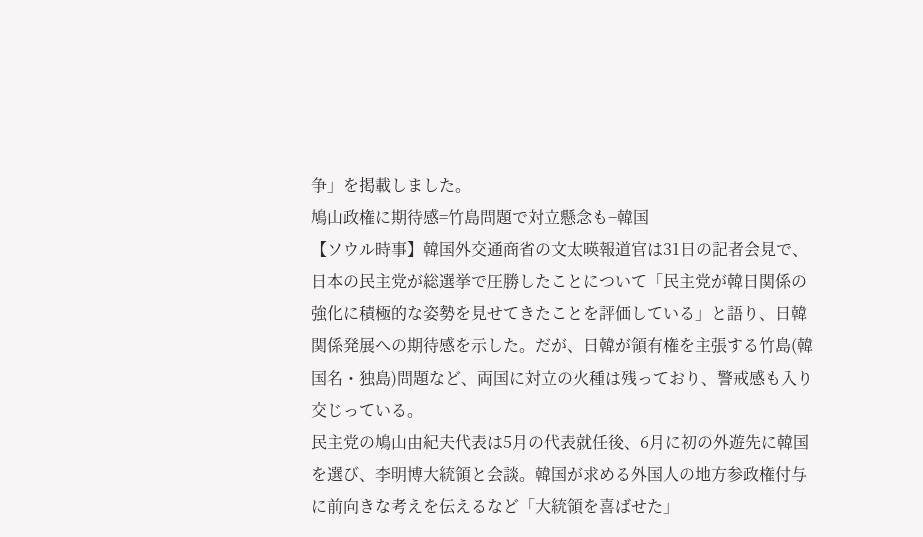争」を掲載しました。
鳩山政権に期待感=竹島問題で対立懸念も−韓国
【ソウル時事】韓国外交通商省の文太暎報道官は31日の記者会見で、日本の民主党が総選挙で圧勝したことについて「民主党が韓日関係の強化に積極的な姿勢を見せてきたことを評価している」と語り、日韓関係発展への期待感を示した。だが、日韓が領有権を主張する竹島(韓国名・独島)問題など、両国に対立の火種は残っており、警戒感も入り交じっている。
民主党の鳩山由紀夫代表は5月の代表就任後、6月に初の外遊先に韓国を選び、李明博大統領と会談。韓国が求める外国人の地方参政権付与に前向きな考えを伝えるなど「大統領を喜ばせた」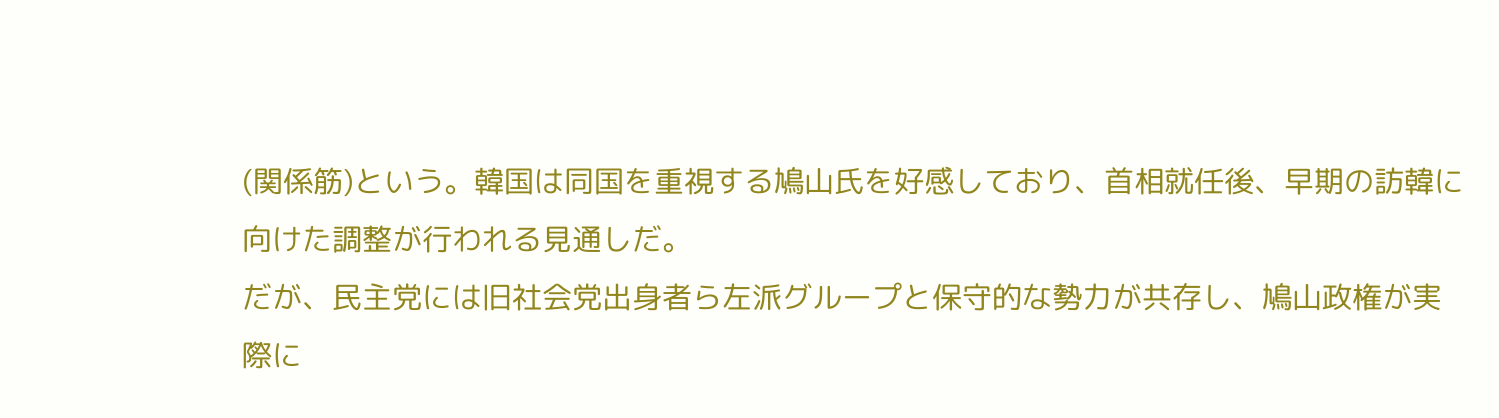(関係筋)という。韓国は同国を重視する鳩山氏を好感しており、首相就任後、早期の訪韓に向けた調整が行われる見通しだ。
だが、民主党には旧社会党出身者ら左派グループと保守的な勢力が共存し、鳩山政権が実際に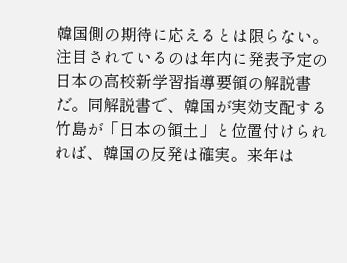韓国側の期待に応えるとは限らない。注目されているのは年内に発表予定の日本の高校新学習指導要領の解説書だ。同解説書で、韓国が実効支配する竹島が「日本の領土」と位置付けられれば、韓国の反発は確実。来年は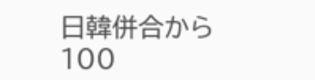日韓併合から100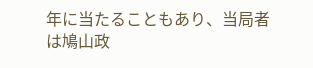年に当たることもあり、当局者は鳩山政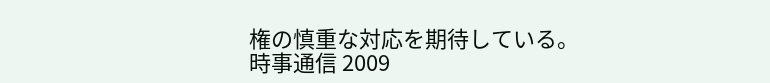権の慎重な対応を期待している。
時事通信 2009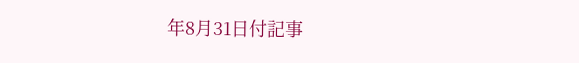年8月31日付記事